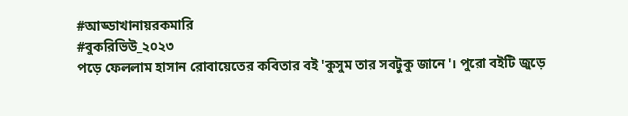#আড্ডাখানায়রকমারি
#বুকরিভিউ_২০২৩
পড়ে ফেললাম হাসান রোবায়েতের কবিতার বই 'কুসুম তার সবটুকু জানে'। পুরো বইটি জুড়ে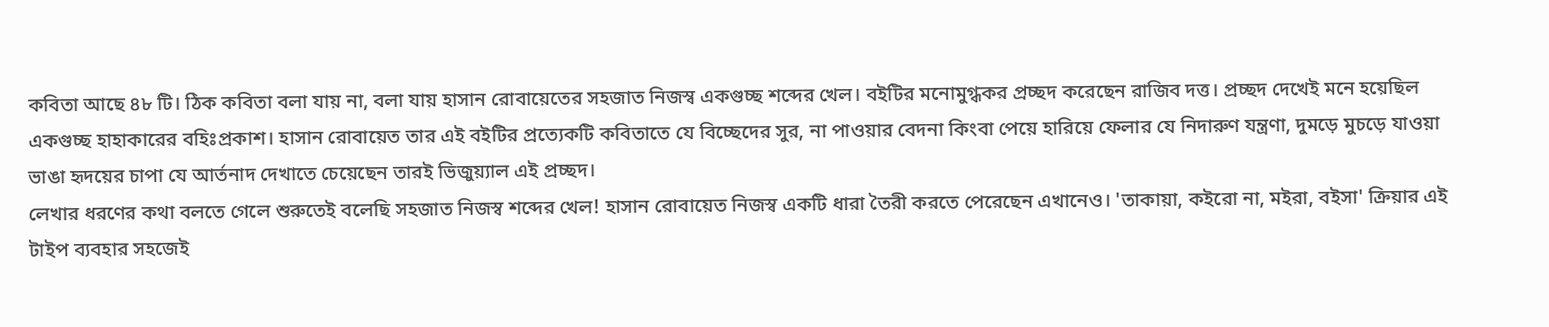কবিতা আছে ৪৮ টি। ঠিক কবিতা বলা যায় না, বলা যায় হাসান রোবায়েতের সহজাত নিজস্ব একগুচ্ছ শব্দের খেল। বইটির মনোমুগ্ধকর প্রচ্ছদ করেছেন রাজিব দত্ত। প্রচ্ছদ দেখেই মনে হয়েছিল একগুচ্ছ হাহাকারের বহিঃপ্রকাশ। হাসান রোবায়েত তার এই বইটির প্রত্যেকটি কবিতাতে যে বিচ্ছেদের সুর, না পাওয়ার বেদনা কিংবা পেয়ে হারিয়ে ফেলার যে নিদারুণ যন্ত্রণা, দুমড়ে মুচড়ে যাওয়া ভাঙা হৃদয়ের চাপা যে আর্তনাদ দেখাতে চেয়েছেন তারই ভিজুয়্যাল এই প্রচ্ছদ।
লেখার ধরণের কথা বলতে গেলে শুরুতেই বলেছি সহজাত নিজস্ব শব্দের খেল! হাসান রোবায়েত নিজস্ব একটি ধারা তৈরী করতে পেরেছেন এখানেও। 'তাকায়া, কইরো না, মইরা, বইসা' ক্রিয়ার এই টাইপ ব্যবহার সহজেই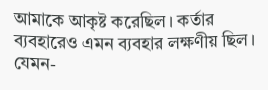আমাকে আকৃষ্ট করেছিল। কর্তার ব্যবহারেও এমন ব্যবহার লক্ষণীয় ছিল। যেমন-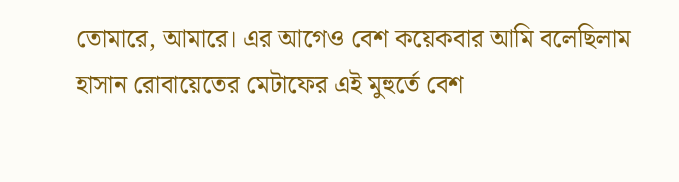তোমারে, আমারে। এর আগেও বেশ কয়েকবার আমি বলেছিলাম হাসান রোবায়েতের মেটাফের এই মুহুর্তে বেশ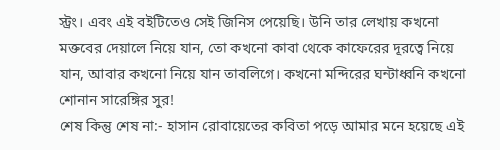স্ট্রং। এবং এই বইটিতেও সেই জিনিস পেয়েছি। উনি তার লেখায় কখনো মক্তবের দেয়ালে নিয়ে যান, তো কখনো কাবা থেকে কাফেরের দূরত্বে নিয়ে যান, আবার কখনো নিয়ে যান তাবলিগে। কখনো মন্দিরের ঘন্টাধ্বনি কখনো শোনান সারেঙ্গির সুর!
শেষ কিন্তু শেষ না:- হাসান রোবায়েতের কবিতা পড়ে আমার মনে হয়েছে এই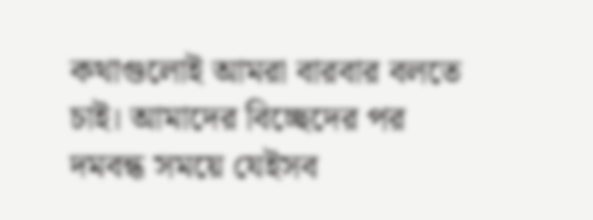কথাগুলোই আমরা বারবার বলতে চাই। আমাদের বিচ্ছেদের পর দমবন্ধ সময়ে যেইসব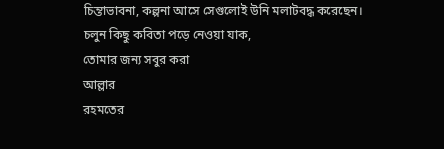চিন্তাভাবনা, কল্পনা আসে সেগুলোই উনি মলাটবদ্ধ করেছেন।
চলুন কিছু কবিতা পড়ে নেওয়া যাক,
তোমার জন্য সবুর করা
আল্লার
রহমতের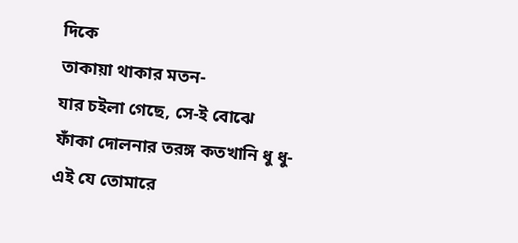দিকে
তাকায়া থাকার মতন-
যার চইলা গেছে, সে-ই বোঝে
ফাঁকা দোলনার তরঙ্গ কতখানি ধু ধু-
এই যে তোমারে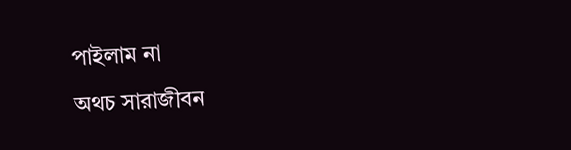পাইলাম না
অথচ সারাজীবন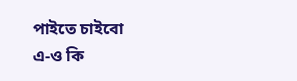পাইতে চাইবো
এ-ও কি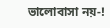ভালোবাসা নয়-!